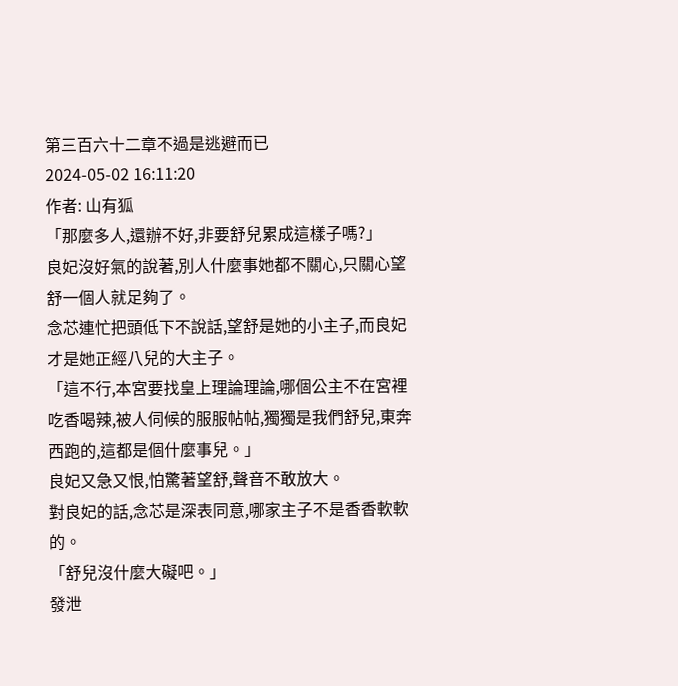第三百六十二章不過是逃避而已
2024-05-02 16:11:20
作者: 山有狐
「那麼多人,還辦不好,非要舒兒累成這樣子嗎?」
良妃沒好氣的說著,別人什麼事她都不關心,只關心望舒一個人就足夠了。
念芯連忙把頭低下不說話,望舒是她的小主子,而良妃才是她正經八兒的大主子。
「這不行,本宮要找皇上理論理論,哪個公主不在宮裡吃香喝辣,被人伺候的服服帖帖,獨獨是我們舒兒,東奔西跑的,這都是個什麼事兒。」
良妃又急又恨,怕驚著望舒,聲音不敢放大。
對良妃的話,念芯是深表同意,哪家主子不是香香軟軟的。
「舒兒沒什麼大礙吧。」
發泄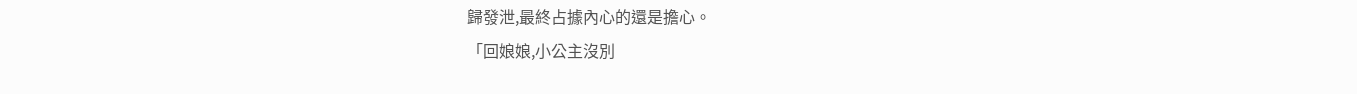歸發泄,最終占據內心的還是擔心。
「回娘娘,小公主沒別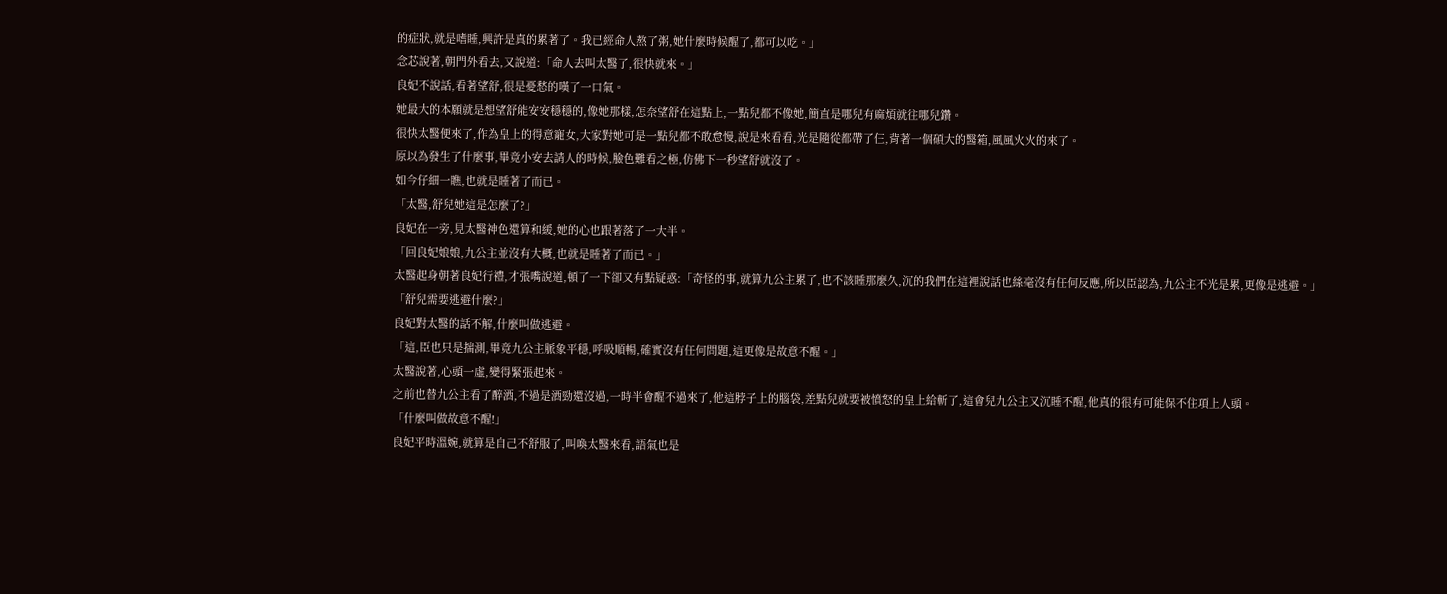的症狀,就是嗜睡,興許是真的累著了。我已經命人熬了粥,她什麼時候醒了,都可以吃。」
念芯說著,朝門外看去,又說道:「命人去叫太醫了,很快就來。」
良妃不說話,看著望舒,很是憂愁的嘆了一口氣。
她最大的本願就是想望舒能安安穩穩的,像她那樣,怎奈望舒在這點上,一點兒都不像她,簡直是哪兒有麻煩就往哪兒鑽。
很快太醫便來了,作為皇上的得意寵女,大家對她可是一點兒都不敢怠慢,說是來看看,光是隨從都帶了仨,背著一個碩大的醫箱,風風火火的來了。
原以為發生了什麼事,畢竟小安去請人的時候,臉色難看之極,仿佛下一秒望舒就沒了。
如今仔細一瞧,也就是睡著了而已。
「太醫,舒兒她這是怎麼了?」
良妃在一旁,見太醫神色還算和緩,她的心也跟著落了一大半。
「回良妃娘娘,九公主並沒有大概,也就是睡著了而已。」
太醫起身朝著良妃行禮,才張嘴說道,頓了一下卻又有點疑惑:「奇怪的事,就算九公主累了,也不該睡那麼久,沉的我們在這裡說話也絲毫沒有任何反應,所以臣認為,九公主不光是累,更像是逃避。」
「舒兒需要逃避什麼?」
良妃對太醫的話不解,什麼叫做逃避。
「這,臣也只是揣測,畢竟九公主脈象平穩,呼吸順暢,確實沒有任何問題,這更像是故意不醒。」
太醫說著,心頭一虛,變得緊張起來。
之前也替九公主看了醉酒,不過是酒勁還沒過,一時半會醒不過來了,他這脖子上的腦袋,差點兒就要被憤怒的皇上給斬了,這會兒九公主又沉睡不醒,他真的很有可能保不住項上人頭。
「什麼叫做故意不醒!」
良妃平時溫婉,就算是自己不舒服了,叫喚太醫來看,語氣也是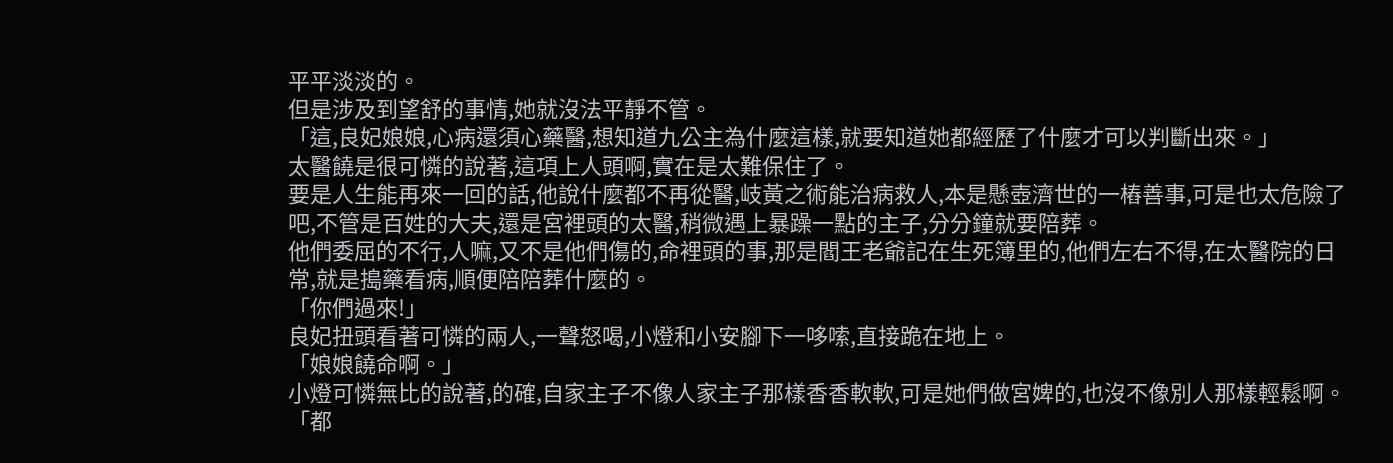平平淡淡的。
但是涉及到望舒的事情,她就沒法平靜不管。
「這,良妃娘娘,心病還須心藥醫,想知道九公主為什麼這樣,就要知道她都經歷了什麼才可以判斷出來。」
太醫饒是很可憐的說著,這項上人頭啊,實在是太難保住了。
要是人生能再來一回的話,他說什麼都不再從醫,岐黃之術能治病救人,本是懸壺濟世的一樁善事,可是也太危險了吧,不管是百姓的大夫,還是宮裡頭的太醫,稍微遇上暴躁一點的主子,分分鐘就要陪葬。
他們委屈的不行,人嘛,又不是他們傷的,命裡頭的事,那是閻王老爺記在生死簿里的,他們左右不得,在太醫院的日常,就是搗藥看病,順便陪陪葬什麼的。
「你們過來!」
良妃扭頭看著可憐的兩人,一聲怒喝,小燈和小安腳下一哆嗦,直接跪在地上。
「娘娘饒命啊。」
小燈可憐無比的說著,的確,自家主子不像人家主子那樣香香軟軟,可是她們做宮婢的,也沒不像別人那樣輕鬆啊。
「都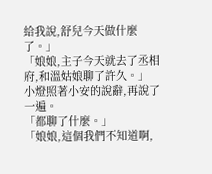給我說,舒兒今天做什麼了。」
「娘娘,主子今天就去了丞相府,和溫姑娘聊了許久。」
小燈照著小安的說辭,再說了一遍。
「都聊了什麼。」
「娘娘,這個我們不知道啊,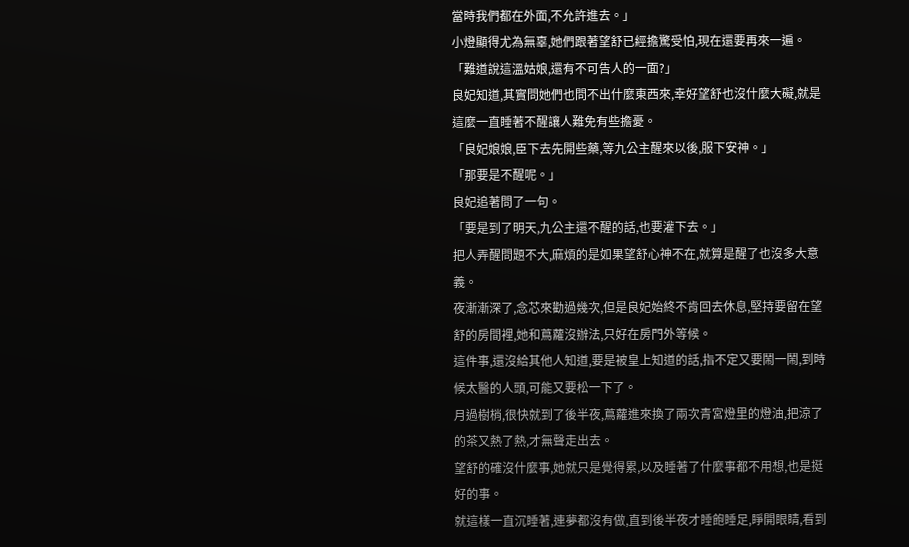當時我們都在外面,不允許進去。」
小燈顯得尤為無辜,她們跟著望舒已經擔驚受怕,現在還要再來一遍。
「難道說這溫姑娘,還有不可告人的一面?」
良妃知道,其實問她們也問不出什麼東西來,幸好望舒也沒什麼大礙,就是這麼一直睡著不醒讓人難免有些擔憂。
「良妃娘娘,臣下去先開些藥,等九公主醒來以後,服下安神。」
「那要是不醒呢。」
良妃追著問了一句。
「要是到了明天,九公主還不醒的話,也要灌下去。」
把人弄醒問題不大,麻煩的是如果望舒心神不在,就算是醒了也沒多大意義。
夜漸漸深了,念芯來勸過幾次,但是良妃始終不肯回去休息,堅持要留在望舒的房間裡,她和蔦蘿沒辦法,只好在房門外等候。
這件事,還沒給其他人知道,要是被皇上知道的話,指不定又要鬧一鬧,到時候太醫的人頭,可能又要松一下了。
月過樹梢,很快就到了後半夜,蔦蘿進來換了兩次青宮燈里的燈油,把涼了的茶又熱了熱,才無聲走出去。
望舒的確沒什麼事,她就只是覺得累,以及睡著了什麼事都不用想,也是挺好的事。
就這樣一直沉睡著,連夢都沒有做,直到後半夜才睡飽睡足,睜開眼睛,看到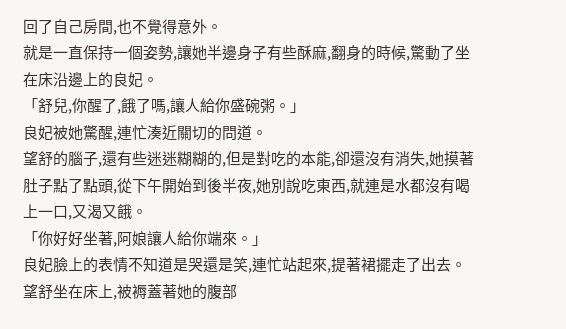回了自己房間,也不覺得意外。
就是一直保持一個姿勢,讓她半邊身子有些酥麻,翻身的時候,驚動了坐在床沿邊上的良妃。
「舒兒,你醒了,餓了嗎,讓人給你盛碗粥。」
良妃被她驚醒,連忙湊近關切的問道。
望舒的腦子,還有些迷迷糊糊的,但是對吃的本能,卻還沒有消失,她摸著肚子點了點頭,從下午開始到後半夜,她別說吃東西,就連是水都沒有喝上一口,又渴又餓。
「你好好坐著,阿娘讓人給你端來。」
良妃臉上的表情不知道是哭還是笑,連忙站起來,提著裙擺走了出去。
望舒坐在床上,被褥蓋著她的腹部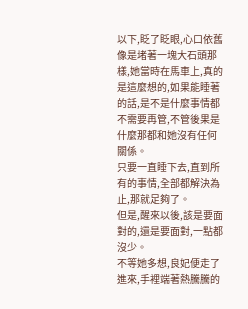以下,眨了眨眼,心口依舊像是堵著一塊大石頭那樣,她當時在馬車上,真的是這麼想的,如果能睡著的話,是不是什麼事情都不需要再管,不管後果是什麼那都和她沒有任何關係。
只要一直睡下去,直到所有的事情,全部都解決為止,那就足夠了。
但是,醒來以後,該是要面對的,還是要面對,一點都沒少。
不等她多想,良妃便走了進來,手裡端著熱騰騰的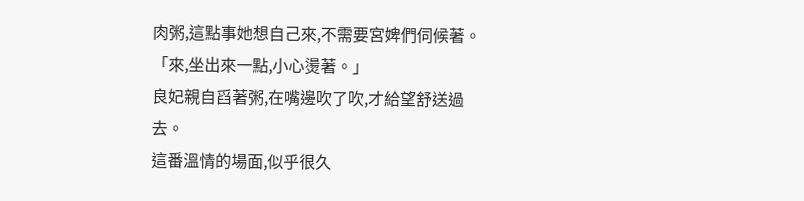肉粥,這點事她想自己來,不需要宮婢們伺候著。
「來,坐出來一點,小心燙著。」
良妃親自舀著粥,在嘴邊吹了吹,才給望舒送過去。
這番溫情的場面,似乎很久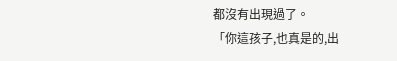都沒有出現過了。
「你這孩子,也真是的,出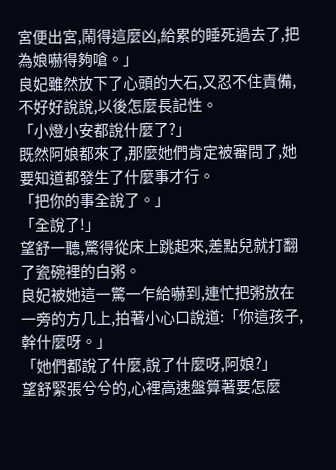宮便出宮,鬧得這麼凶,給累的睡死過去了,把為娘嚇得夠嗆。」
良妃雖然放下了心頭的大石,又忍不住責備,不好好說說,以後怎麼長記性。
「小燈小安都說什麼了?」
既然阿娘都來了,那麼她們肯定被審問了,她要知道都發生了什麼事才行。
「把你的事全說了。」
「全說了!」
望舒一聽,驚得從床上跳起來,差點兒就打翻了瓷碗裡的白粥。
良妃被她這一驚一乍給嚇到,連忙把粥放在一旁的方几上,拍著小心口說道:「你這孩子,幹什麼呀。」
「她們都說了什麼,說了什麼呀,阿娘?」
望舒緊張兮兮的,心裡高速盤算著要怎麼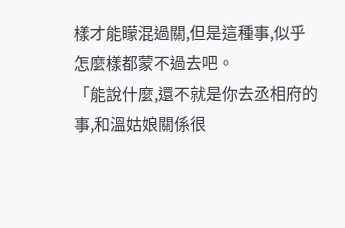樣才能矇混過關,但是這種事,似乎怎麼樣都蒙不過去吧。
「能說什麼,還不就是你去丞相府的事,和溫姑娘關係很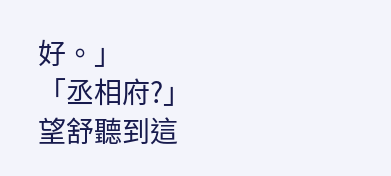好。」
「丞相府?」
望舒聽到這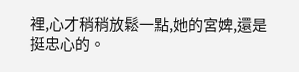裡,心才稍稍放鬆一點,她的宮婢,還是挺忠心的。